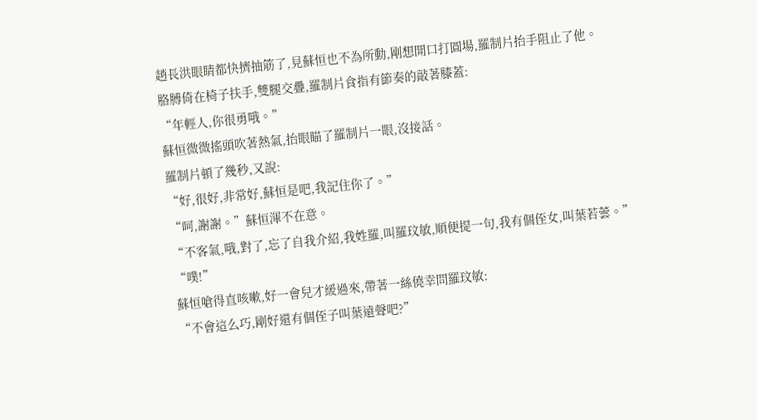趙長洪眼睛都快擠抽筋了,見蘇恒也不為所動,剛想開口打圓場,羅制片抬手阻止了他。
胳膊倚在椅子扶手,雙腿交疊,羅制片食指有節奏的敲著膝蓋:
“年輕人,你很勇哦。”
蘇恒微微搖頭吹著熱氣,抬眼瞄了羅制片一眼,沒接話。
羅制片頓了幾秒,又說:
“好,很好,非常好,蘇恒是吧,我記住你了。”
“呵,謝謝。”蘇恒渾不在意。
“不客氣,哦,對了,忘了自我介紹,我姓羅,叫羅玟敏,順便提一句,我有個侄女,叫葉若蕓。”
“噗!”
蘇恒嗆得直咳嗽,好一會兒才緩過來,帶著一絲僥幸問羅玟敏:
“不會這么巧,剛好還有個侄子叫葉遠聲吧?”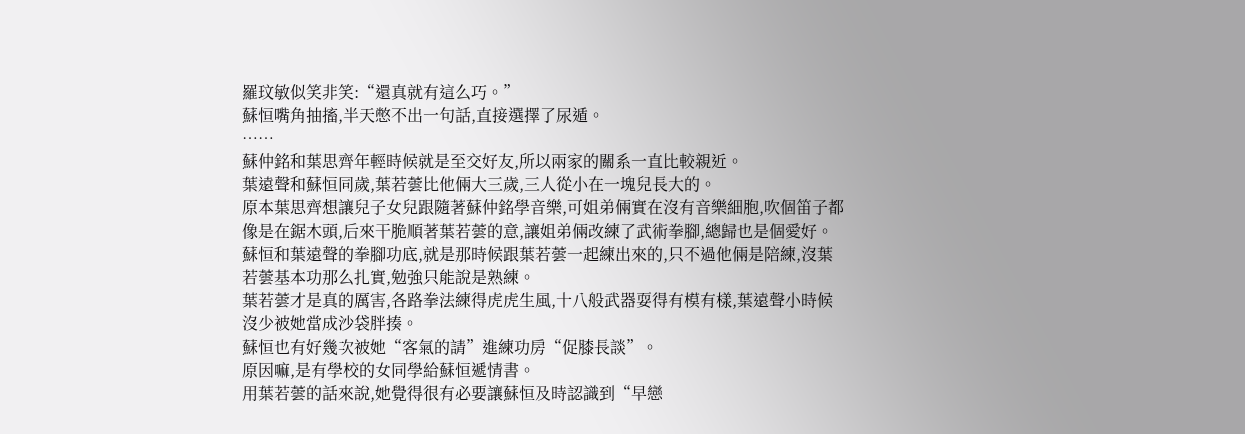羅玟敏似笑非笑:“還真就有這么巧。”
蘇恒嘴角抽搐,半天憋不出一句話,直接選擇了尿遁。
……
蘇仲銘和葉思齊年輕時候就是至交好友,所以兩家的關系一直比較親近。
葉遠聲和蘇恒同歲,葉若蕓比他倆大三歲,三人從小在一塊兒長大的。
原本葉思齊想讓兒子女兒跟隨著蘇仲銘學音樂,可姐弟倆實在沒有音樂細胞,吹個笛子都像是在鋸木頭,后來干脆順著葉若蕓的意,讓姐弟倆改練了武術拳腳,總歸也是個愛好。
蘇恒和葉遠聲的拳腳功底,就是那時候跟葉若蕓一起練出來的,只不過他倆是陪練,沒葉若蕓基本功那么扎實,勉強只能說是熟練。
葉若蕓才是真的厲害,各路拳法練得虎虎生風,十八般武器耍得有模有樣,葉遠聲小時候沒少被她當成沙袋胖揍。
蘇恒也有好幾次被她“客氣的請”進練功房“促膝長談”。
原因嘛,是有學校的女同學給蘇恒遞情書。
用葉若蕓的話來說,她覺得很有必要讓蘇恒及時認識到“早戀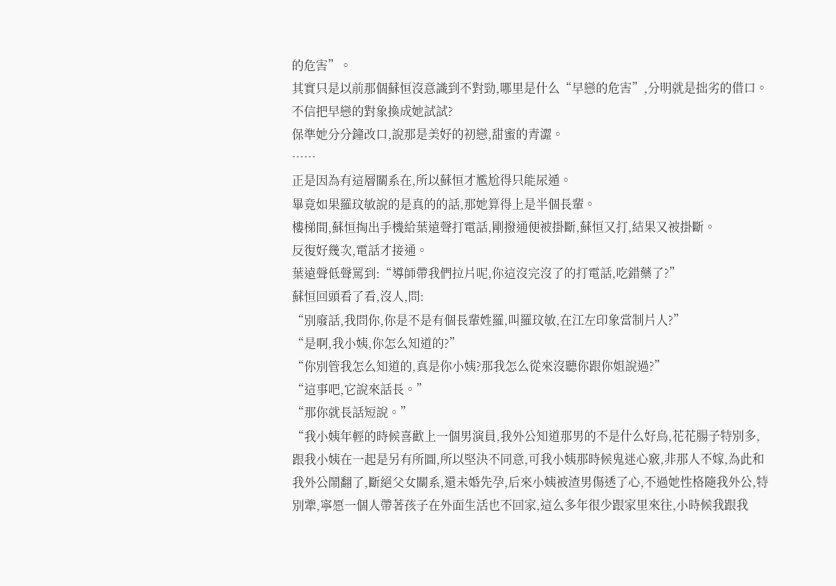的危害”。
其實只是以前那個蘇恒沒意識到不對勁,哪里是什么“早戀的危害”,分明就是拙劣的借口。
不信把早戀的對象換成她試試?
保準她分分鐘改口,說那是美好的初戀,甜蜜的青澀。
……
正是因為有這層關系在,所以蘇恒才尷尬得只能尿遁。
畢竟如果羅玟敏說的是真的的話,那她算得上是半個長輩。
樓梯間,蘇恒掏出手機給葉遠聲打電話,剛撥通便被掛斷,蘇恒又打,結果又被掛斷。
反復好幾次,電話才接通。
葉遠聲低聲罵到:“導師帶我們拉片呢,你這沒完沒了的打電話,吃錯藥了?”
蘇恒回頭看了看,沒人,問:
“別廢話,我問你,你是不是有個長輩姓羅,叫羅玟敏,在江左印象當制片人?”
“是啊,我小姨,你怎么知道的?”
“你別管我怎么知道的,真是你小姨?那我怎么從來沒聽你跟你姐說過?”
“這事吧,它說來話長。”
“那你就長話短說。”
“我小姨年輕的時候喜歡上一個男演員,我外公知道那男的不是什么好鳥,花花腸子特別多,跟我小姨在一起是另有所圖,所以堅決不同意,可我小姨那時候鬼迷心竅,非那人不嫁,為此和我外公鬧翻了,斷絕父女關系,還未婚先孕,后來小姨被渣男傷透了心,不過她性格隨我外公,特別犟,寧愿一個人帶著孩子在外面生活也不回家,這么多年很少跟家里來往,小時候我跟我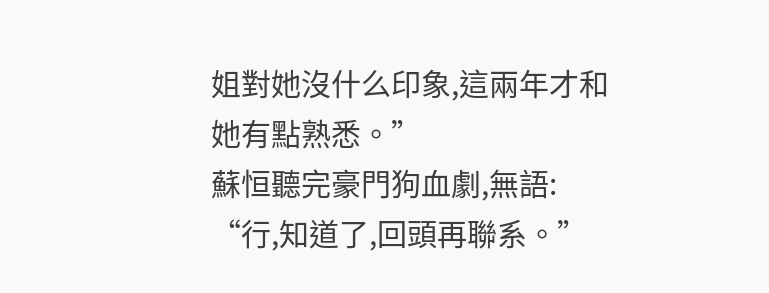姐對她沒什么印象,這兩年才和她有點熟悉。”
蘇恒聽完豪門狗血劇,無語:
“行,知道了,回頭再聯系。”